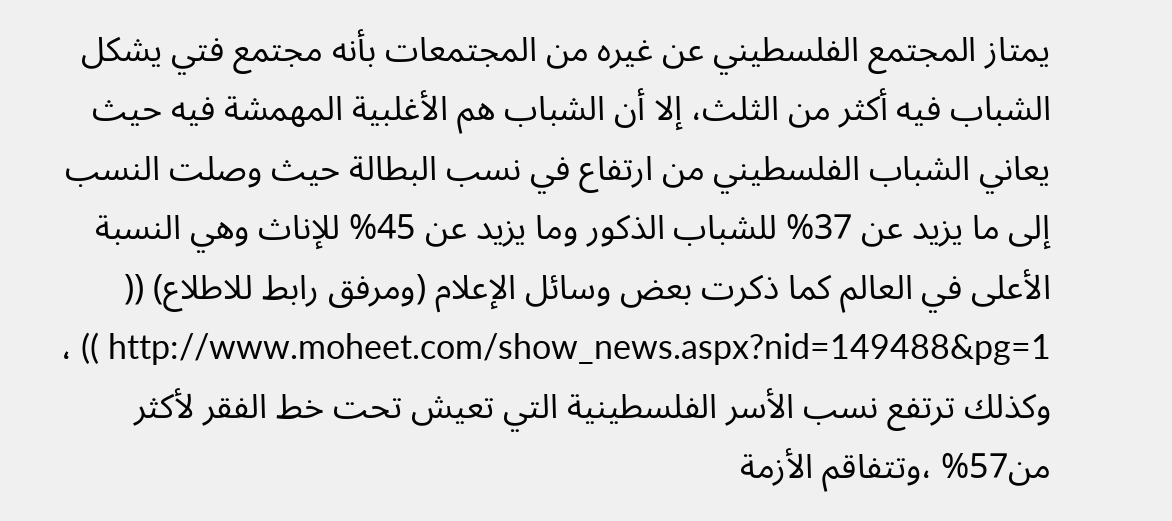يمتاز المجتمع الفلسطيني عن غيره من المجتمعات بأنه مجتمع فتي يشكل الشباب فيه أكثر من الثلث، إلا أن الشباب هم الأغلبية المهمشة فيه حيث يعاني الشباب الفلسطيني من ارتفاع في نسب البطالة حيث وصلت النسب إلى ما يزيد عن 37% للشباب الذكور وما يزيد عن 45% للإناث وهي النسبة الأعلى في العالم كما ذكرت بعض وسائل الإعلام (ومرفق رابط للاطلاع) ((
http://www.moheet.com/show_news.aspx?nid=149488&pg=1 )) ، وكذلك ترتفع نسب الأسر الفلسطينية التي تعيش تحت خط الفقر لأكثر من57% ،وتتفاقم الأزمة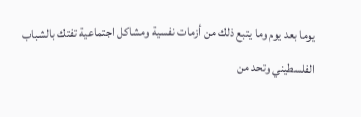يوما بعد يوم وما يتبع ذلك من أزمات نفسية ومشاكل اجتماعية تفتك بالشباب الفلسطيني وتحد من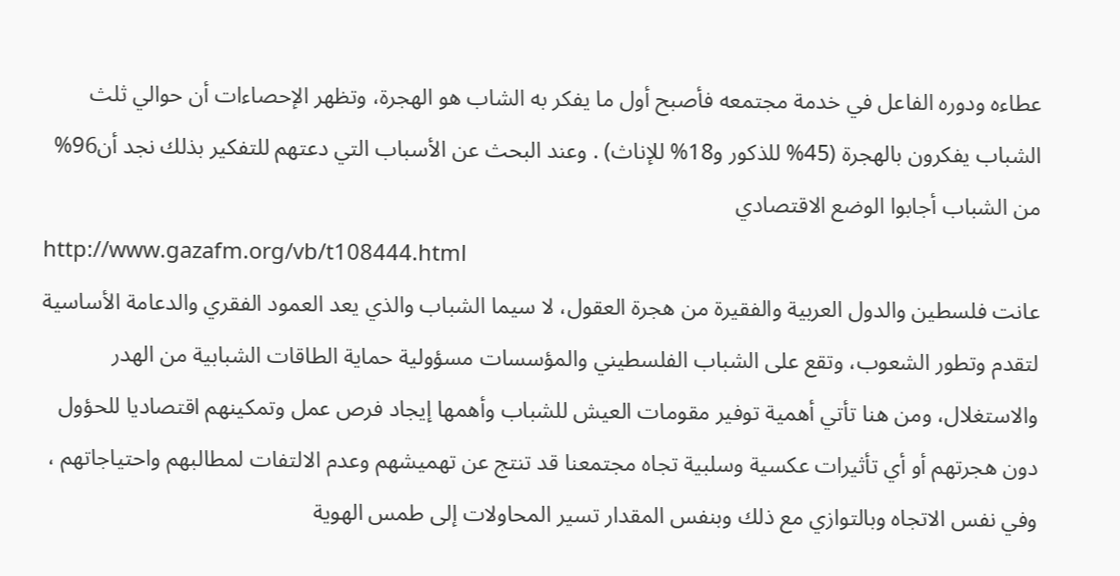عطاءه ودوره الفاعل في خدمة مجتمعه فأصبح أول ما يفكر به الشاب هو الهجرة، وتظهر الإحصاءات أن حوالي ثلث الشباب يفكرون بالهجرة (45% للذكور و18% للإناث) . وعند البحث عن الأسباب التي دعتهم للتفكير بذلك نجد أن96% من الشباب أجابوا الوضع الاقتصادي
http://www.gazafm.org/vb/t108444.html
عانت فلسطين والدول العربية والفقيرة من هجرة العقول، لا سيما الشباب والذي يعد العمود الفقري والدعامة الأساسية لتقدم وتطور الشعوب، وتقع على الشباب الفلسطيني والمؤسسات مسؤولية حماية الطاقات الشبابية من الهدر والاستغلال، ومن هنا تأتي أهمية توفير مقومات العيش للشباب وأهمها إيجاد فرص عمل وتمكينهم اقتصاديا للحؤول دون هجرتهم أو أي تأثيرات عكسية وسلبية تجاه مجتمعنا قد تنتج عن تهميشهم وعدم الالتفات لمطالبهم واحتياجاتهم ، وفي نفس الاتجاه وبالتوازي مع ذلك وبنفس المقدار تسير المحاولات إلى طمس الهوية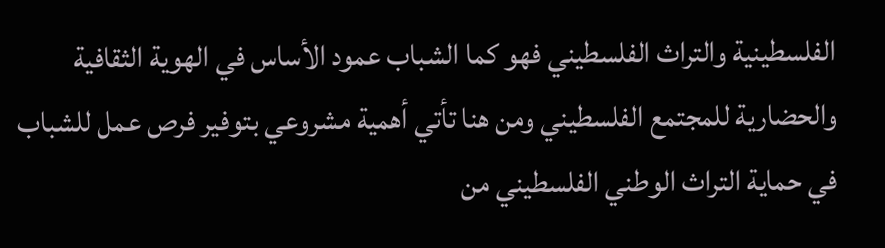الفلسطينية والتراث الفلسطيني فهو كما الشباب عمود الأساس في الهوية الثقافية والحضارية للمجتمع الفلسطيني ومن هنا تأتي أهمية مشروعي بتوفير فرص عمل للشباب في حماية التراث الوطني الفلسطيني من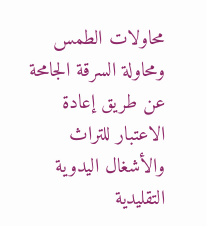محاولات الطمس ومحاولة السرقة الجامحة عن طريق إعادة الاعتبار للتراث والأشغال اليدوية التقليدية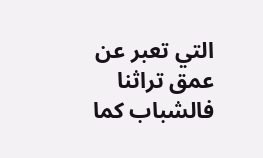التي تعبر عن عمق تراثنا فالشباب كما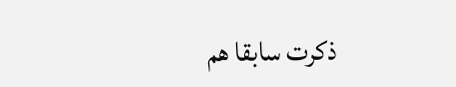ذكرت سابقا هم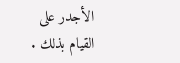الأجدر على القيام بذلك .